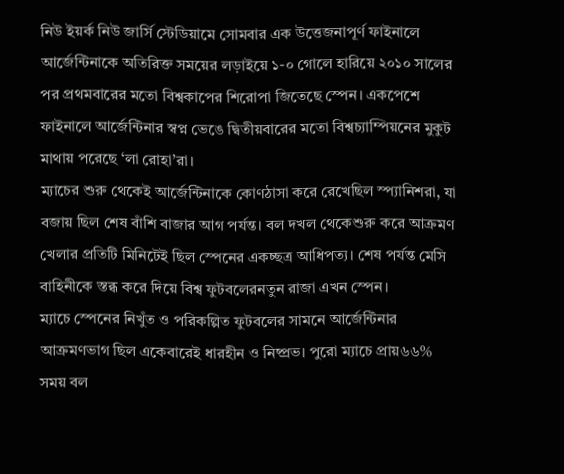নিউ ইয়র্ক নিউ জার্সি স্টেডিয়ামে সোমবার এক উত্তেজনাপূর্ণ ফাইনালে আর্জেন্টিনাকে অতিরিক্ত সময়ের লড়াইয়ে ১-০ গোলে হারিয়ে ২০১০ সালের পর প্রথমবারের মতো বিশ্বকাপের শিরোপা জিতেছে স্পেন। একপেশে ফাইনালে আর্জেন্টিনার স্বপ্ন ভেঙে দ্বিতীয়বারের মতো বিশ্বচ্যাম্পিয়নের মুকুট মাথায় পরেছে ‘লা রোহা’রা।
ম্যাচের শুরু থেকেই আর্জেন্টিনাকে কোণঠাসা করে রেখেছিল স্প্যানিশরা, যা বজায় ছিল শেষ বাঁশি বাজার আগ পর্যন্ত। বল দখল থেকেশুরু করে আক্রমণ খেলার প্রতিটি মিনিটেই ছিল স্পেনের একচ্ছত্র আধিপত্য। শেষ পর্যন্ত মেসি বাহিনীকে স্তব্ধ করে দিয়ে বিশ্ব ফুটবলেরনতুন রাজা এখন স্পেন।
ম্যাচে স্পেনের নিখুঁত ও পরিকল্পিত ফুটবলের সামনে আর্জেন্টিনার আক্রমণভাগ ছিল একেবারেই ধারহীন ও নিষ্প্রভ। পুরো ম্যাচে প্রায়৬৬% সময় বল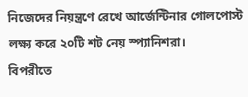নিজেদের নিয়ন্ত্রণে রেখে আর্জেন্টিনার গোলপোস্ট লক্ষ্য করে ২০টি শট নেয় স্প্যানিশরা।
বিপরীতে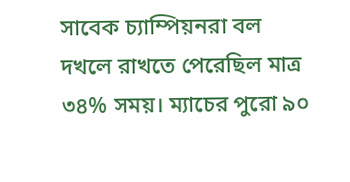সাবেক চ্যাম্পিয়নরা বল দখলে রাখতে পেরেছিল মাত্র ৩৪% সময়। ম্যাচের পুরো ৯০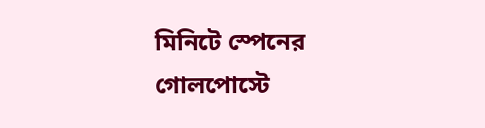মিনিটে স্পেনের গোলপোস্টে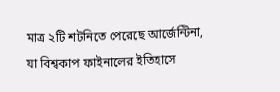মাত্র ২টি শটনিতে পেরেছে আর্জেন্টিনা, যা বিশ্বকাপ ফাইনালের ইতিহাসে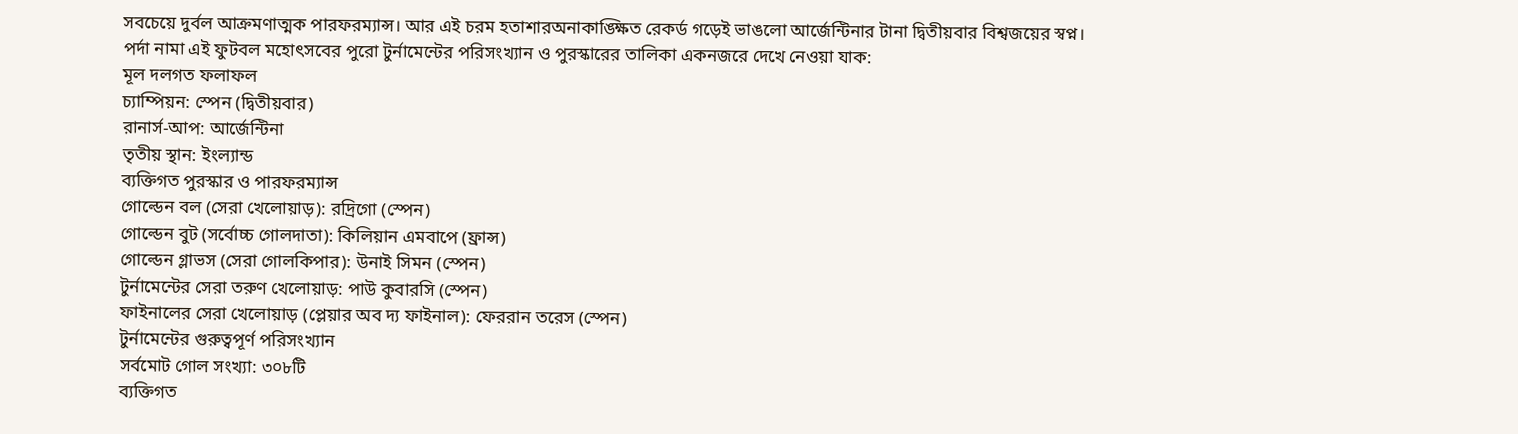সবচেয়ে দুর্বল আক্রমণাত্মক পারফরম্যান্স। আর এই চরম হতাশারঅনাকাঙ্ক্ষিত রেকর্ড গড়েই ভাঙলো আর্জেন্টিনার টানা দ্বিতীয়বার বিশ্বজয়ের স্বপ্ন।
পর্দা নামা এই ফুটবল মহোৎসবের পুরো টুর্নামেন্টের পরিসংখ্যান ও পুরস্কারের তালিকা একনজরে দেখে নেওয়া যাক:
মূল দলগত ফলাফল
চ্যাম্পিয়ন: স্পেন (দ্বিতীয়বার)
রানার্স-আপ: আর্জেন্টিনা
তৃতীয় স্থান: ইংল্যান্ড
ব্যক্তিগত পুরস্কার ও পারফরম্যান্স
গোল্ডেন বল (সেরা খেলোয়াড়): রদ্রিগো (স্পেন)
গোল্ডেন বুট (সর্বোচ্চ গোলদাতা): কিলিয়ান এমবাপে (ফ্রান্স)
গোল্ডেন গ্লাভস (সেরা গোলকিপার): উনাই সিমন (স্পেন)
টুর্নামেন্টের সেরা তরুণ খেলোয়াড়: পাউ কুবারসি (স্পেন)
ফাইনালের সেরা খেলোয়াড় (প্লেয়ার অব দ্য ফাইনাল): ফেররান তরেস (স্পেন)
টুর্নামেন্টের গুরুত্বপূর্ণ পরিসংখ্যান
সর্বমোট গোল সংখ্যা: ৩০৮টি
ব্যক্তিগত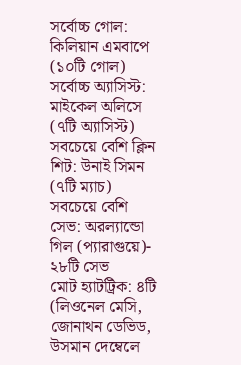সর্বোচ্চ গোল: কিলিয়ান এমবাপে (১০টি গোল)
সর্বোচ্চ অ্যাসিস্ট: মাইকেল অলিসে (৭টি অ্যাসিস্ট)
সবচেয়ে বেশি ক্লিন শিট: উনাই সিমন (৭টি ম্যাচ)
সবচেয়ে বেশি সেভ: অরল্যান্ডো গিল (প্যারাগুয়ে)- ২৮টি সেভ
মোট হ্যাটট্রিক: ৪টি (লিওনেল মেসি, জোনাথন ডেভিড, উসমান দেম্বেলে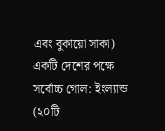এবং বুকায়ো সাকা)
একটি দেশের পক্ষে সর্বোচ্চ গোল: ইংল্যান্ড (২০টি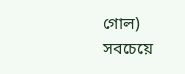গোল)
সবচেয়ে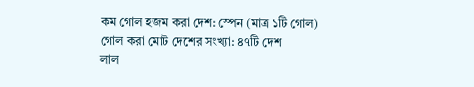কম গোল হজম করা দেশ: স্পেন (মাত্র ১টি গোল)
গোল করা মোট দেশের সংখ্যা: ৪৭টি দেশ
লাল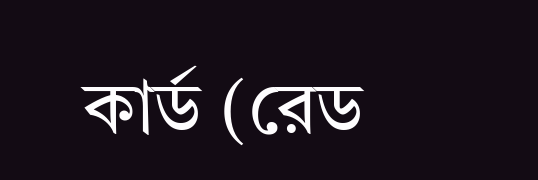কার্ড (রেড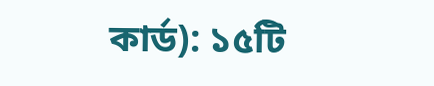কার্ড): ১৫টি